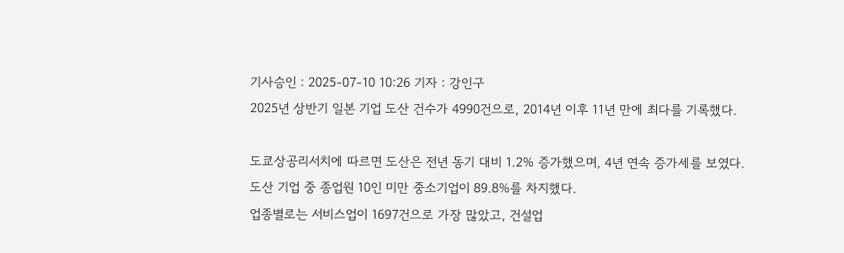기사승인 : 2025-07-10 10:26 기자 : 강인구
2025년 상반기 일본 기업 도산 건수가 4990건으로, 2014년 이후 11년 만에 최다를 기록했다.

도쿄상공리서치에 따르면 도산은 전년 동기 대비 1.2% 증가했으며, 4년 연속 증가세를 보였다.
도산 기업 중 종업원 10인 미만 중소기업이 89.8%를 차지했다.
업종별로는 서비스업이 1697건으로 가장 많았고, 건설업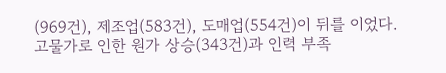(969건), 제조업(583건), 도매업(554건)이 뒤를 이었다.
고물가로 인한 원가 상승(343건)과 인력 부족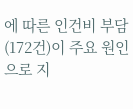에 따른 인건비 부담(172건)이 주요 원인으로 지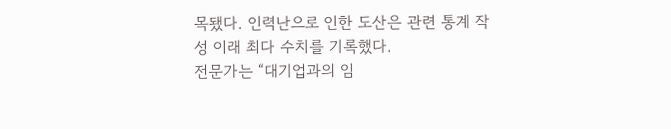목됐다. 인력난으로 인한 도산은 관련 통계 작성 이래 최다 수치를 기록했다.
전문가는 “대기업과의 임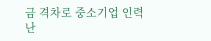금 격차로 중소기업 인력난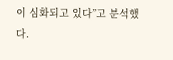이 심화되고 있다”고 분석했다.